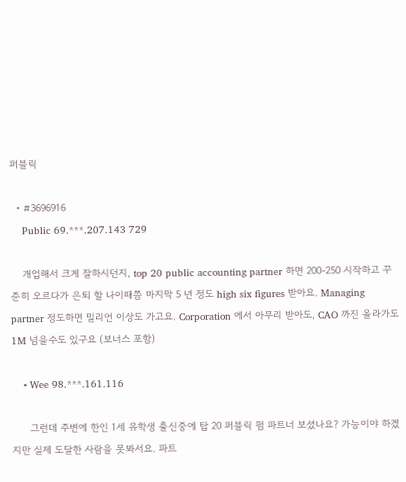퍼블릭

  • #3696916
    Public 69.***.207.143 729

    개업해서 크게 잘하시던지, top 20 public accounting partner 하면 200-250 시작하고 꾸준히 오르다가 은퇴 할 나이때쯤 마지막 5 년 정도 high six figures 받아요. Managing partner 정도하면 밀리언 이상도 가고요. Corporation 에서 아무리 받아도, CAO 까진 올라가도 1M 넘을수도 있구요 (보너스 포함)

    • Wee 98.***.161.116

      그런데 주변에 한인 1세 유학생 출신중에 탑 20 퍼블릭 펌 파트너 보셨나요? 가능이야 하겠지만 실제 도달한 사람을 못봐서요. 파트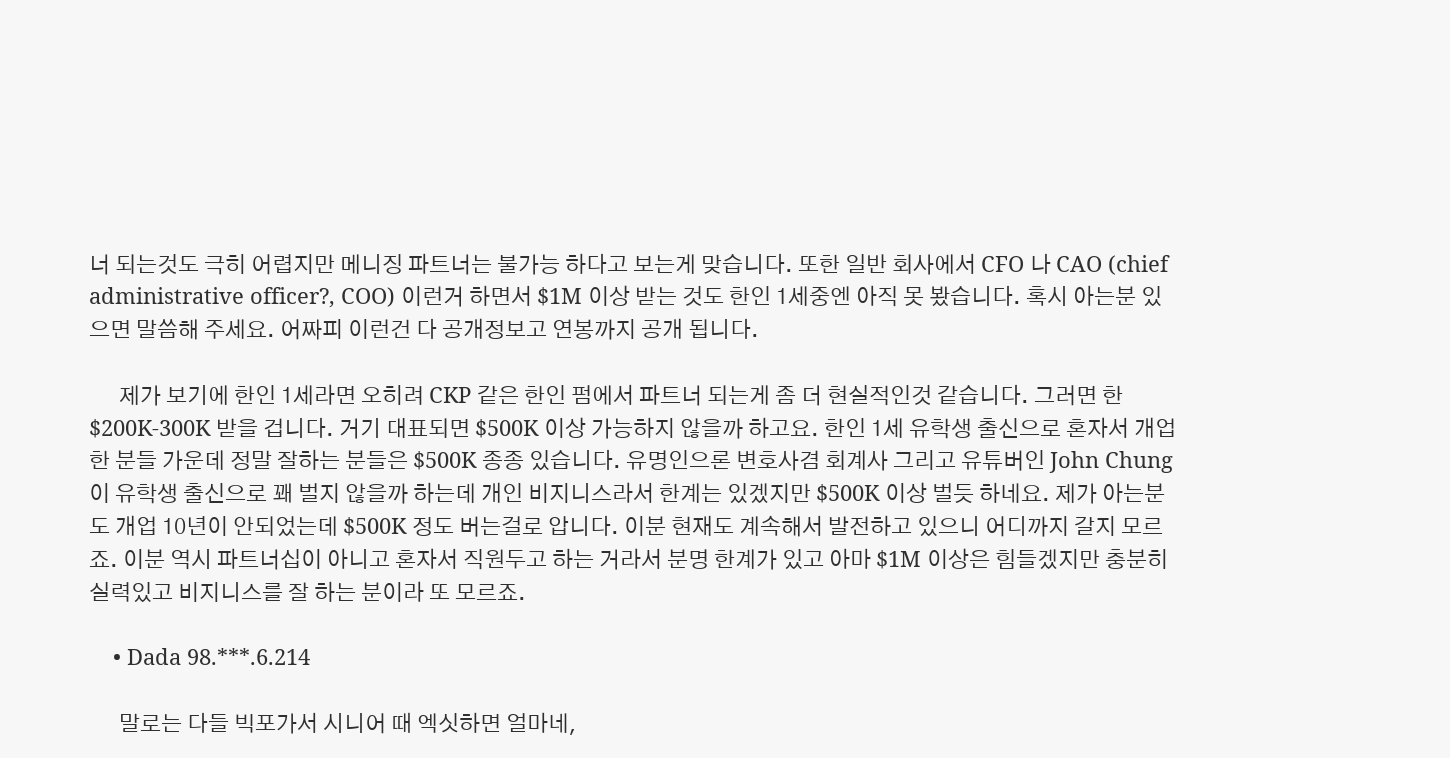너 되는것도 극히 어렵지만 메니징 파트너는 불가능 하다고 보는게 맞습니다. 또한 일반 회사에서 CFO 나 CAO (chief administrative officer?, COO) 이런거 하면서 $1M 이상 받는 것도 한인 1세중엔 아직 못 봤습니다. 혹시 아는분 있으면 말씀해 주세요. 어짜피 이런건 다 공개정보고 연봉까지 공개 됩니다.

      제가 보기에 한인 1세라면 오히려 CKP 같은 한인 펌에서 파트너 되는게 좀 더 현실적인것 같습니다. 그러면 한 $200K-300K 받을 겁니다. 거기 대표되면 $500K 이상 가능하지 않을까 하고요. 한인 1세 유학생 출신으로 혼자서 개업한 분들 가운데 정말 잘하는 분들은 $500K 종종 있습니다. 유명인으론 변호사겸 회계사 그리고 유튜버인 John Chung 이 유학생 출신으로 꽤 벌지 않을까 하는데 개인 비지니스라서 한계는 있겠지만 $500K 이상 벌듯 하네요. 제가 아는분도 개업 10년이 안되었는데 $500K 정도 버는걸로 압니다. 이분 현재도 계속해서 발전하고 있으니 어디까지 갈지 모르죠. 이분 역시 파트너십이 아니고 혼자서 직원두고 하는 거라서 분명 한계가 있고 아마 $1M 이상은 힘들겠지만 충분히 실력있고 비지니스를 잘 하는 분이라 또 모르죠.

    • Dada 98.***.6.214

      말로는 다들 빅포가서 시니어 때 엑싯하면 얼마네,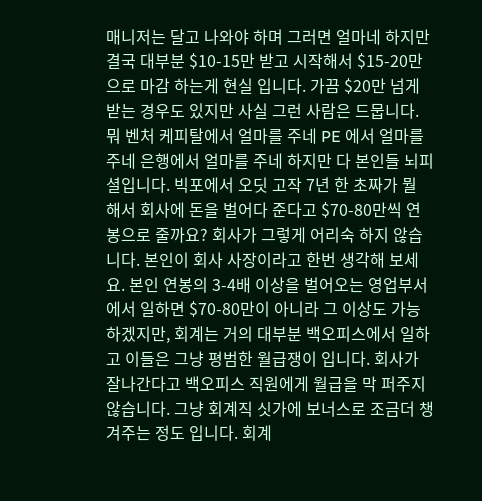매니저는 달고 나와야 하며 그러면 얼마네 하지만 결국 대부분 $10-15만 받고 시작해서 $15-20만으로 마감 하는게 현실 입니다. 가끔 $20만 넘게 받는 경우도 있지만 사실 그런 사람은 드뭅니다. 뭐 벤처 케피탈에서 얼마를 주네 PE 에서 얼마를 주네 은행에서 얼마를 주네 하지만 다 본인들 뇌피셜입니다. 빅포에서 오딧 고작 7년 한 초짜가 뭘 해서 회사에 돈을 벌어다 준다고 $70-80만씩 연봉으로 줄까요? 회사가 그렇게 어리숙 하지 않습니다. 본인이 회사 사장이라고 한번 생각해 보세요. 본인 연봉의 3-4배 이상을 벌어오는 영업부서에서 일하면 $70-80만이 아니라 그 이상도 가능하겠지만, 회계는 거의 대부분 백오피스에서 일하고 이들은 그냥 평범한 월급쟁이 입니다. 회사가 잘나간다고 백오피스 직원에게 월급을 막 퍼주지 않습니다. 그냥 회계직 싯가에 보너스로 조금더 챙겨주는 정도 입니다. 회계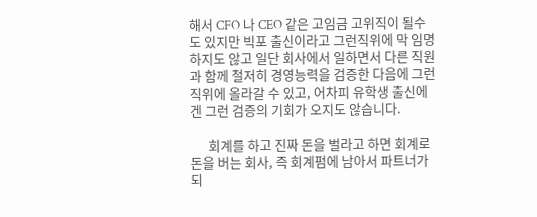해서 CFO 나 CEO 같은 고임금 고위직이 될수도 있지만 빅포 출신이라고 그런직위에 막 임명하지도 않고 일단 회사에서 일하면서 다른 직원과 함께 철저히 경영능력을 검증한 다음에 그런 직위에 올라갈 수 있고, 어차피 유학생 출신에겐 그런 검증의 기회가 오지도 않습니다.

      회계를 하고 진짜 돈을 벌라고 하면 회계로 돈을 버는 회사, 즉 회계펌에 남아서 파트너가 되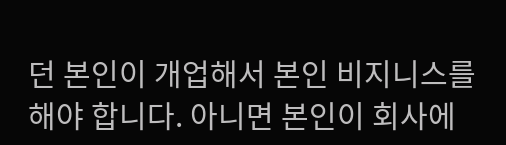던 본인이 개업해서 본인 비지니스를 해야 합니다. 아니면 본인이 회사에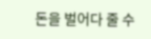돈을 벌어다 줄 수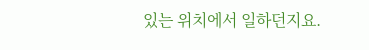있는 위치에서 일하던지요.